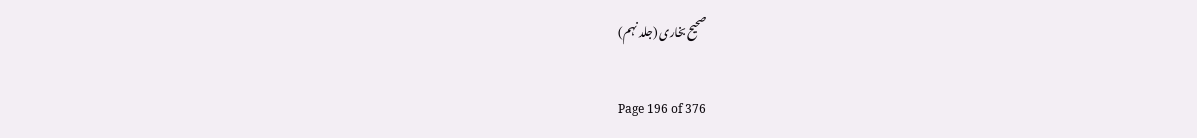صحیح بخاری (جلد نہم)

Page 196 of 376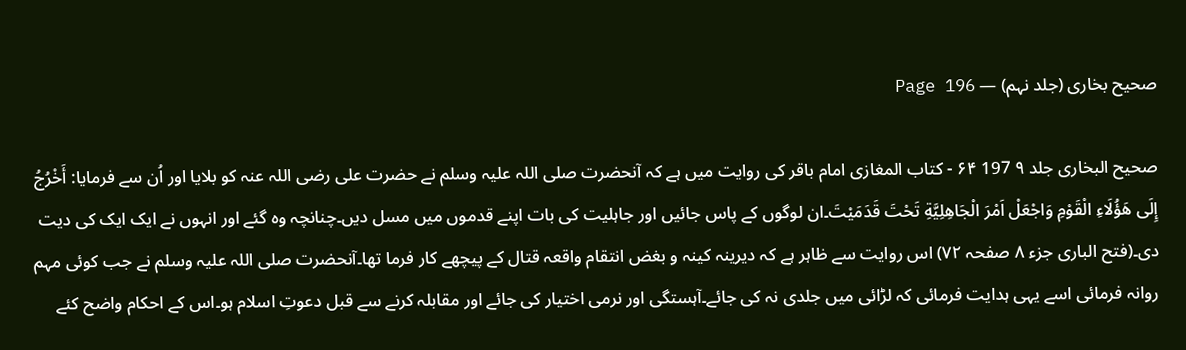صحیح بخاری (جلد نہم) — Page 196

صحیح البخاری جلد ۹ 197 ۶۴ - کتاب المغازی امام باقر کی روایت میں ہے کہ آنحضرت صلی اللہ علیہ وسلم نے حضرت علی رضی اللہ عنہ کو بلایا اور اُن سے فرمایا: أَخْرُجُ إِلَى هَؤُلَاءِ الْقَوْمِ وَاجْعَلْ اَمْرَ الْجَاهِلِيَّةِ تَحْتَ قَدَمَيْتَ۔ان لوگوں کے پاس جائیں اور جاہلیت کی بات اپنے قدموں میں مسل دیں۔چنانچہ وہ گئے اور انہوں نے ایک ایک کی دیت دی۔(فتح الباری جزء ۸ صفحہ ۷۲) اس روایت سے ظاہر ہے کہ دیرینہ کینہ و بغض انتقام واقعہ قتال کے پیچھے کار فرما تھا۔آنحضرت صلی اللہ علیہ وسلم نے جب کوئی مہم روانہ فرمائی اسے یہی ہدایت فرمائی کہ لڑائی میں جلدی نہ کی جائے۔آہستگی اور نرمی اختیار کی جائے اور مقابلہ کرنے سے قبل دعوتِ اسلام ہو۔اس کے احکام واضح کئے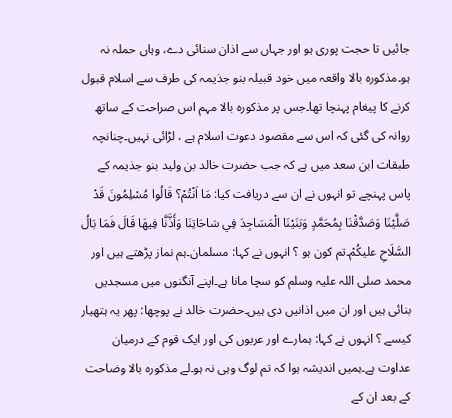جائیں تا حجت پوری ہو اور جہاں سے اذان سنائی دے، وہاں حملہ نہ ہو۔مذکورہ بالا واقعہ میں خود قبیلہ بنو جذیمہ کی طرف سے اسلام قبول کرنے کا پیغام پہنچا تھا۔جس پر مذکورہ بالا مہم اس صراحت کے ساتھ روانہ کی گئی کہ اس سے مقصود دعوت اسلام ہے ، لڑائی نہیں۔چنانچہ طبقات ابن سعد میں ہے کہ جب حضرت خالد بن ولید بنو جذیمہ کے پاس پہنچے تو انہوں نے ان سے دریافت کیا: مَا اَنْتُمْ؟ قَالُوا مُسْلِمُونَ قَدْ صَلَّيْنَا وَصَدَّقْنَا بِمُحَمَّدٍ وَبَنَيْنَا الْمَسَاجِدَ فِي سَاحَاتِنَا وَأَذَّنَّا فِيهَا قَالَ فَمَا بَالُ السَّلَاحِ عليكُمْ۔تم کون ہو ؟ انہوں نے کہا: مسلمان۔ہم نماز پڑھتے ہیں اور محمد صلی اللہ علیہ وسلم کو سچا مانا ہے۔اپنے آنگنوں میں مسجدیں بنائی ہیں اور ان میں اذانیں دی ہیں۔حضرت خالد نے پوچھا: پھر یہ ہتھیار کیسے ؟ انہوں نے کہا: ہمارے اور عربوں کی اور ایک قوم کے درمیان عداوت ہے۔ہمیں اندیشہ ہوا کہ تم لوگ وہی نہ ہو۔لے مذکورہ بالا وضاحت کے بعد ان کے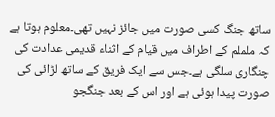ساتھ جنگ کسی صورت میں جائز نہیں تھی۔معلوم ہوتا ہے کہ ململم کے اطراف میں قیام کے اثناء قدیمی عدادت کی چنگاری سلگی ہے۔جس سے ایک فریق کے ساتھ لڑائی کی صورت پیدا ہوئی ہے اور اس کے بعد جنگجو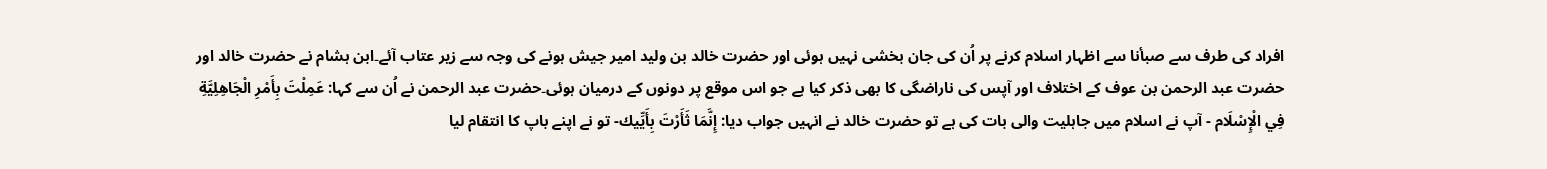افراد کی طرف سے صبأنا سے اظہار اسلام کرنے پر اُن کی جان بخشی نہیں ہوئی اور حضرت خالد بن ولید امیر جیش ہونے کی وجہ سے زیر عتاب آئے۔ابن ہشام نے حضرت خالد اور حضرت عبد الرحمن بن عوف کے اختلاف اور آپس کی ناراضگی کا بھی ذکر کیا ہے جو اس موقع پر دونوں کے درمیان ہوئی۔حضرت عبد الرحمن نے اُن سے کہا: عَمِلْتَ بِأَمْرِ الْجَاهِلِيَّةِ فِي الْإِسْلَام - آپ نے اسلام میں جاہلیت والی بات کی ہے تو حضرت خالد نے انہیں جواب دیا: إِنَّمَا ثَأَرْتَ بِأَيِّيك- تو نے اپنے باپ کا انتقام لیا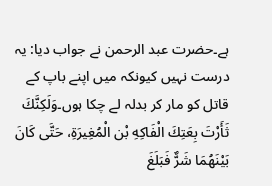ہے۔حضرت عبد الرحمن نے جواب دیا: یہ درست نہیں کیونکہ میں اپنے باپ کے قاتل کو مار کر بدلہ لے چکا ہوں۔وَلَكِنَّكَ ثَأَرْتَ بِعَتِكَ الْفَاكِهِ بْن الْمُغِيرَةِ، حَتَّى كَانَ بَيْنَهُمَا شَرٌّ فَبَلَغَ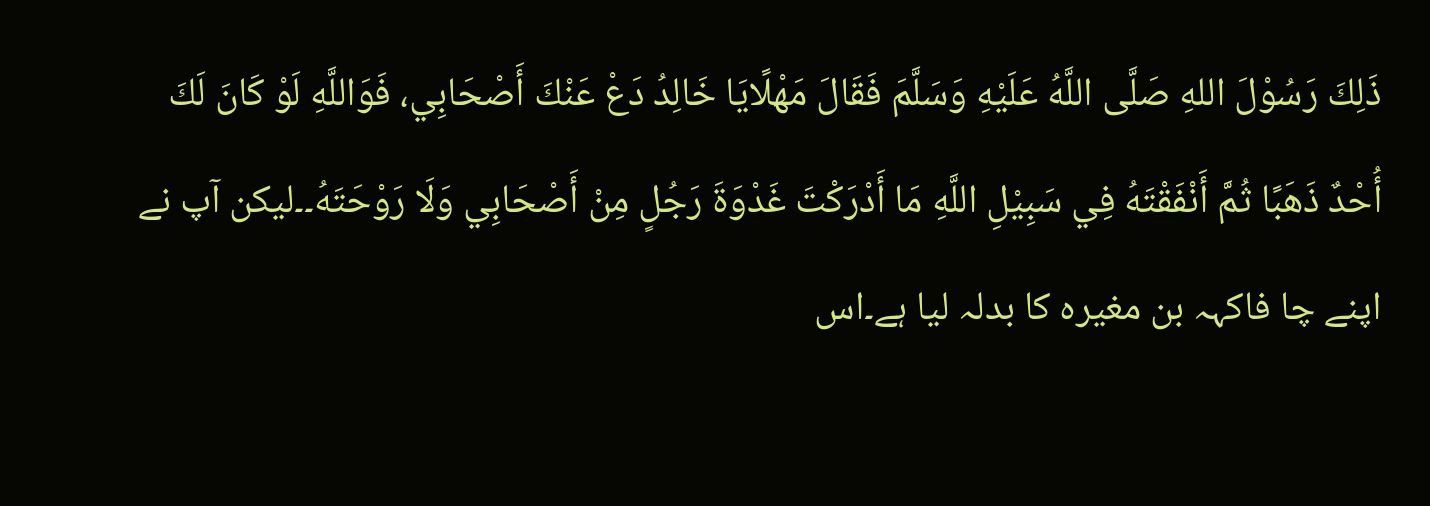ذَلِكَ رَسُوْلَ اللهِ صَلَّى اللَّهُ عَلَيْهِ وَسَلَّمَ فَقَالَ مَهْلًايَا خَالِدُ دَعْ عَنْكَ أَصْحَابِي، فَوَاللَّهِ لَوْ كَانَ لَكَ أُحْدٌ ذَهَبًا ثُمَّ أَنْفَقْتَهُ فِي سَبِيْلِ اللَّهِ مَا أَدْرَكْتَ غَدْوَةَ رَجُلٍ مِنْ أَصْحَابِي وَلَا رَوْحَتَهُ۔۔لیکن آپ نے اپنے چا فاکہہ بن مغیرہ کا بدلہ لیا ہے۔اس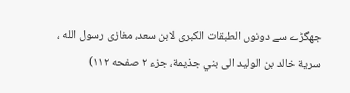جھگڑے سے دونوں الطبقات الكبرى لابن سعد، مغازی رسول الله ، سرية خالد بن الوليد الى بني جذيمة، جزء ۲ صفحه ۱۱۲)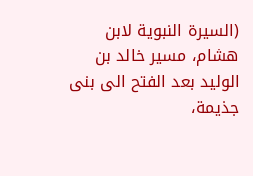(السيرة النبوية لابن هشام، مسير خالد بن الوليد بعد الفتح الى بنى جذيمة،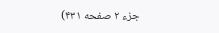جزء ۲ صفحه ۴۳۱)